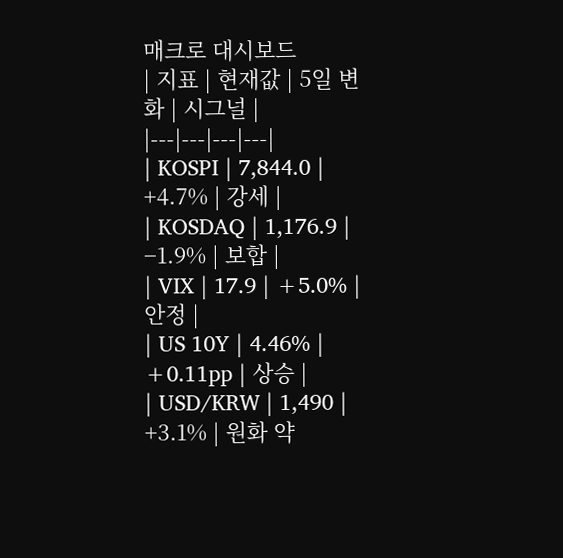매크로 대시보드
| 지표 | 현재값 | 5일 변화 | 시그널 |
|---|---|---|---|
| KOSPI | 7,844.0 | +4.7% | 강세 |
| KOSDAQ | 1,176.9 | −1.9% | 보합 |
| VIX | 17.9 | +5.0% | 안정 |
| US 10Y | 4.46% | +0.11pp | 상승 |
| USD/KRW | 1,490 | +3.1% | 원화 약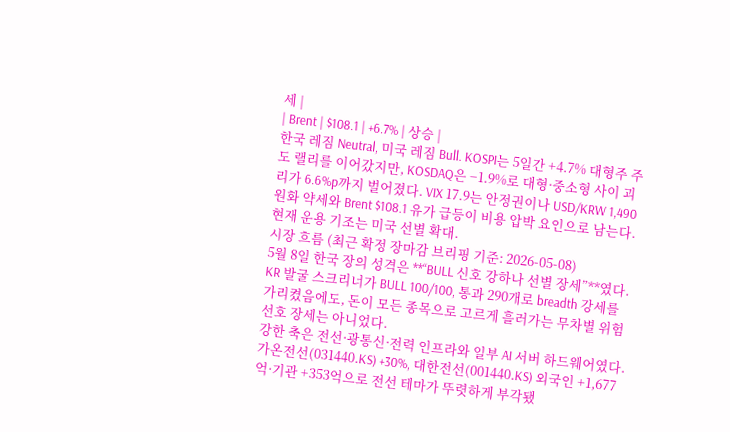세 |
| Brent | $108.1 | +6.7% | 상승 |
한국 레짐 Neutral, 미국 레짐 Bull. KOSPI는 5일간 +4.7% 대형주 주도 랠리를 이어갔지만, KOSDAQ은 −1.9%로 대형·중소형 사이 괴리가 6.6%p까지 벌어졌다. VIX 17.9는 안정권이나 USD/KRW 1,490 원화 약세와 Brent $108.1 유가 급등이 비용 압박 요인으로 남는다. 현재 운용 기조는 미국 선별 확대.
시장 흐름 (최근 확정 장마감 브리핑 기준: 2026-05-08)
5월 8일 한국 장의 성격은 **“BULL 신호 강하나 선별 장세”**였다. KR 발굴 스크리너가 BULL 100/100, 통과 290개로 breadth 강세를 가리켰음에도, 돈이 모든 종목으로 고르게 흘러가는 무차별 위험 선호 장세는 아니었다.
강한 축은 전선·광통신·전력 인프라와 일부 AI 서버 하드웨어였다. 가온전선(031440.KS) +30%, 대한전선(001440.KS) 외국인 +1,677억·기관 +353억으로 전선 테마가 뚜렷하게 부각됐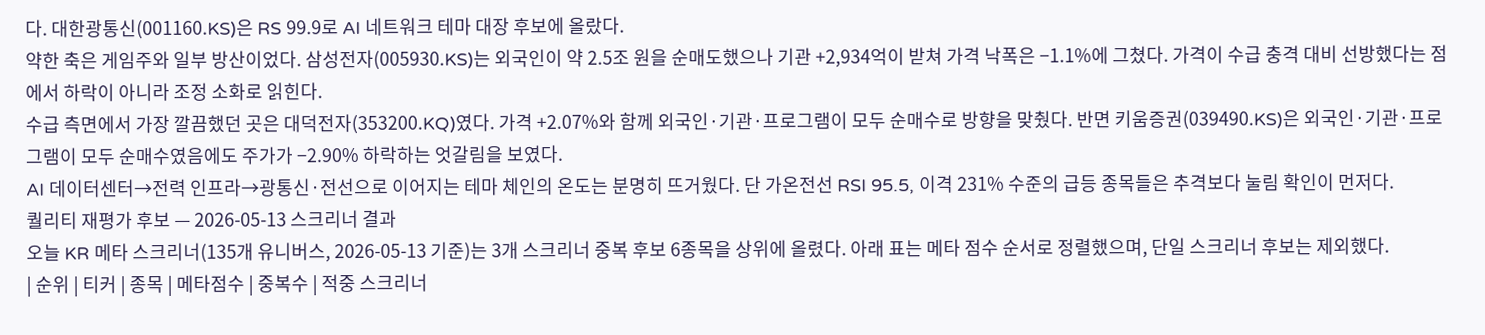다. 대한광통신(001160.KS)은 RS 99.9로 AI 네트워크 테마 대장 후보에 올랐다.
약한 축은 게임주와 일부 방산이었다. 삼성전자(005930.KS)는 외국인이 약 2.5조 원을 순매도했으나 기관 +2,934억이 받쳐 가격 낙폭은 −1.1%에 그쳤다. 가격이 수급 충격 대비 선방했다는 점에서 하락이 아니라 조정 소화로 읽힌다.
수급 측면에서 가장 깔끔했던 곳은 대덕전자(353200.KQ)였다. 가격 +2.07%와 함께 외국인·기관·프로그램이 모두 순매수로 방향을 맞췄다. 반면 키움증권(039490.KS)은 외국인·기관·프로그램이 모두 순매수였음에도 주가가 −2.90% 하락하는 엇갈림을 보였다.
AI 데이터센터→전력 인프라→광통신·전선으로 이어지는 테마 체인의 온도는 분명히 뜨거웠다. 단 가온전선 RSI 95.5, 이격 231% 수준의 급등 종목들은 추격보다 눌림 확인이 먼저다.
퀄리티 재평가 후보 — 2026-05-13 스크리너 결과
오늘 KR 메타 스크리너(135개 유니버스, 2026-05-13 기준)는 3개 스크리너 중복 후보 6종목을 상위에 올렸다. 아래 표는 메타 점수 순서로 정렬했으며, 단일 스크리너 후보는 제외했다.
| 순위 | 티커 | 종목 | 메타점수 | 중복수 | 적중 스크리너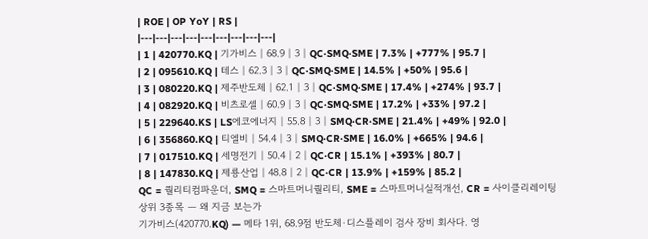| ROE | OP YoY | RS |
|---|---|---|---|---|---|---|---|---|
| 1 | 420770.KQ | 기가비스 | 68.9 | 3 | QC·SMQ·SME | 7.3% | +777% | 95.7 |
| 2 | 095610.KQ | 테스 | 62.3 | 3 | QC·SMQ·SME | 14.5% | +50% | 95.6 |
| 3 | 080220.KQ | 제주반도체 | 62.1 | 3 | QC·SMQ·SME | 17.4% | +274% | 93.7 |
| 4 | 082920.KQ | 비츠로셀 | 60.9 | 3 | QC·SMQ·SME | 17.2% | +33% | 97.2 |
| 5 | 229640.KS | LS에코에너지 | 55.8 | 3 | SMQ·CR·SME | 21.4% | +49% | 92.0 |
| 6 | 356860.KQ | 티엘비 | 54.4 | 3 | SMQ·CR·SME | 16.0% | +665% | 94.6 |
| 7 | 017510.KQ | 세명전기 | 50.4 | 2 | QC·CR | 15.1% | +393% | 80.7 |
| 8 | 147830.KQ | 제룡산업 | 48.8 | 2 | QC·CR | 13.9% | +159% | 85.2 |
QC = 퀄리티컴파운더, SMQ = 스마트머니퀄리티, SME = 스마트머니실적개선, CR = 사이클리레이팅
상위 3종목 — 왜 지금 보는가
기가비스(420770.KQ) — 메타 1위, 68.9점 반도체·디스플레이 검사 장비 회사다. 영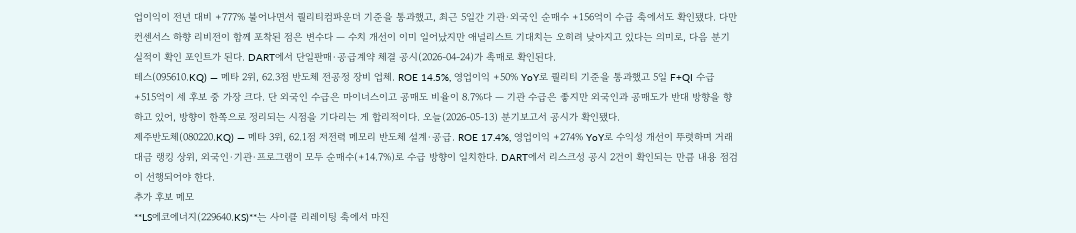업이익이 전년 대비 +777% 불어나면서 퀄리티컴파운더 기준을 통과했고, 최근 5일간 기관·외국인 순매수 +156억이 수급 축에서도 확인됐다. 다만 컨센서스 하향 리비전이 함께 포착된 점은 변수다 — 수치 개선이 이미 일어났지만 애널리스트 기대치는 오히려 낮아지고 있다는 의미로, 다음 분기 실적이 확인 포인트가 된다. DART에서 단일판매·공급계약 체결 공시(2026-04-24)가 촉매로 확인된다.
테스(095610.KQ) — 메타 2위, 62.3점 반도체 전공정 장비 업체. ROE 14.5%, 영업이익 +50% YoY로 퀄리티 기준을 통과했고 5일 F+QI 수급 +515억이 세 후보 중 가장 크다. 단 외국인 수급은 마이너스이고 공매도 비율이 8.7%다 — 기관 수급은 좋지만 외국인과 공매도가 반대 방향을 향하고 있어, 방향이 한쪽으로 정리되는 시점을 기다리는 게 합리적이다. 오늘(2026-05-13) 분기보고서 공시가 확인됐다.
제주반도체(080220.KQ) — 메타 3위, 62.1점 저전력 메모리 반도체 설계·공급. ROE 17.4%, 영업이익 +274% YoY로 수익성 개선이 뚜렷하며 거래대금 랭킹 상위, 외국인·기관·프로그램이 모두 순매수(+14.7%)로 수급 방향이 일치한다. DART에서 리스크성 공시 2건이 확인되는 만큼 내용 점검이 선행되어야 한다.
추가 후보 메모
**LS에코에너지(229640.KS)**는 사이클 리레이팅 축에서 마진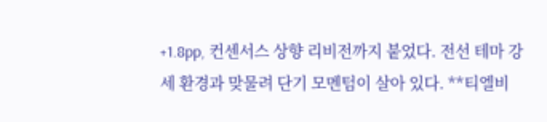+1.8pp, 컨센서스 상향 리비전까지 붙었다. 전선 테마 강세 환경과 맞물려 단기 모멘텀이 살아 있다. **티엘비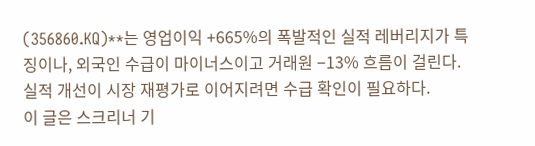(356860.KQ)**는 영업이익 +665%의 폭발적인 실적 레버리지가 특징이나, 외국인 수급이 마이너스이고 거래원 −13% 흐름이 걸린다. 실적 개선이 시장 재평가로 이어지려면 수급 확인이 필요하다.
이 글은 스크리너 기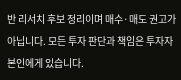반 리서치 후보 정리이며 매수·매도 권고가 아닙니다. 모든 투자 판단과 책임은 투자자 본인에게 있습니다.